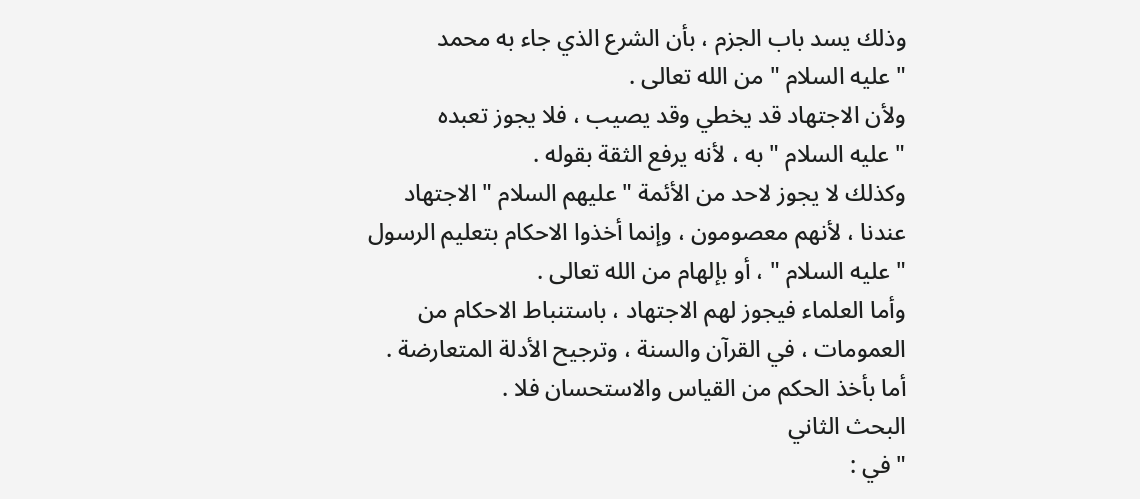وذلك يسد باب الجزم ، بأن الشرع الذي جاء به محمد
" عليه السلام " من الله تعالى .
ولأن الاجتهاد قد يخطي وقد يصيب ، فلا يجوز تعبده
" عليه السلام " به ، لأنه يرفع الثقة بقوله .
وكذلك لا يجوز لاحد من الأئمة " عليهم السلام " الاجتهاد
عندنا ، لأنهم معصومون ، وإنما أخذوا الاحكام بتعليم الرسول
" عليه السلام " ، أو بإلهام من الله تعالى .
وأما العلماء فيجوز لهم الاجتهاد ، باستنباط الاحكام من
العمومات ، في القرآن والسنة ، وترجيح الأدلة المتعارضة .
أما بأخذ الحكم من القياس والاستحسان فلا .
البحث الثاني
" في :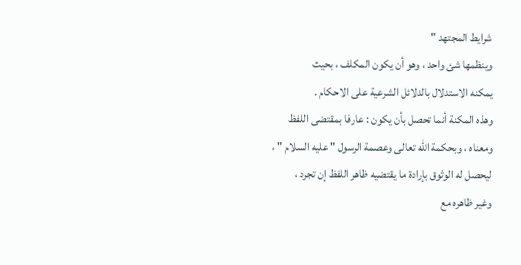شرايط المجتهد "
وينظمها شئ واحد ، وهو أن يكون المكلف ، بحيث
يمكنه الاستدلال بالدلائل الشرعية على الاحكام .
وهذه المكنة أنما تحصل بأن يكون : عارفا بمقتضى اللفظ
ومعناه ، وبحكمة الله تعالى وعصمة الرسول " عليه السلام " ،
ليحصل له الوثوق بإرادة ما يقتضيه ظاهر اللفظ إن تجرد ،
وغير ظاهره مع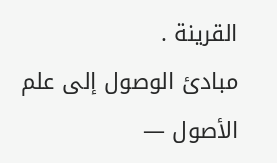القرينة .
مبادئ الوصول إلى علم الأصول —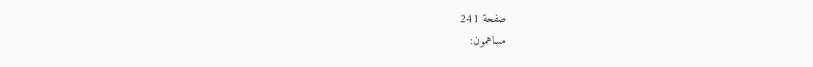صفحة 241
مساهمون: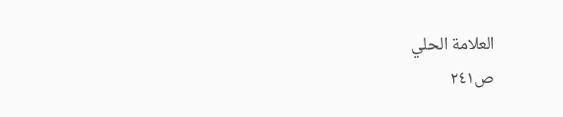العلامة الحلي
ص٢٤١